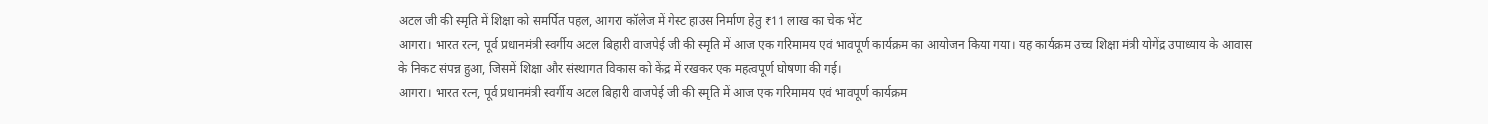अटल जी की स्मृति में शिक्षा को समर्पित पहल, आगरा कॉलेज में गेस्ट हाउस निर्माण हेतु ₹11 लाख का चेक भेंट
आगरा। भारत रत्न, पूर्व प्रधानमंत्री स्वर्गीय अटल बिहारी वाजपेई जी की स्मृति में आज एक गरिमामय एवं भावपूर्ण कार्यक्रम का आयोजन किया गया। यह कार्यक्रम उच्च शिक्षा मंत्री योगेंद्र उपाध्याय के आवास के निकट संपन्न हुआ, जिसमें शिक्षा और संस्थागत विकास को केंद्र में रखकर एक महत्वपूर्ण घोषणा की गई।
आगरा। भारत रत्न, पूर्व प्रधानमंत्री स्वर्गीय अटल बिहारी वाजपेई जी की स्मृति में आज एक गरिमामय एवं भावपूर्ण कार्यक्रम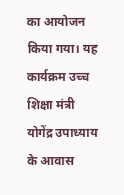का आयोजन किया गया। यह कार्यक्रम उच्च शिक्षा मंत्री योगेंद्र उपाध्याय के आवास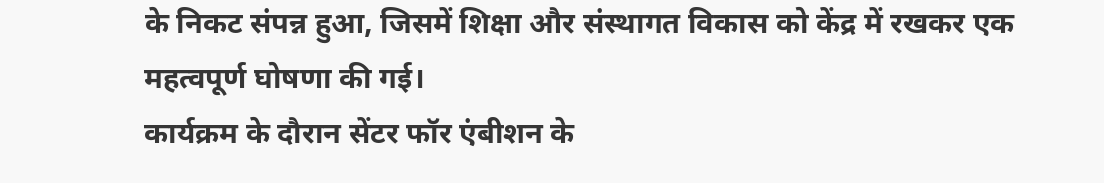के निकट संपन्न हुआ, जिसमें शिक्षा और संस्थागत विकास को केंद्र में रखकर एक महत्वपूर्ण घोषणा की गई।
कार्यक्रम के दौरान सेंटर फॉर एंबीशन के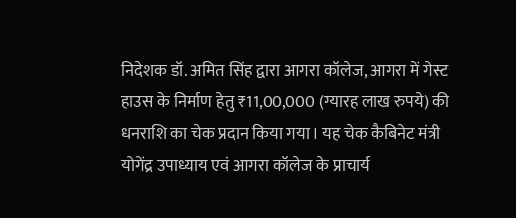निदेशक डॉ. अमित सिंह द्वारा आगरा कॉलेज, आगरा में गेस्ट हाउस के निर्माण हेतु ₹11,00,000 (ग्यारह लाख रुपये) की धनराशि का चेक प्रदान किया गया। यह चेक कैबिनेट मंत्री योगेंद्र उपाध्याय एवं आगरा कॉलेज के प्राचार्य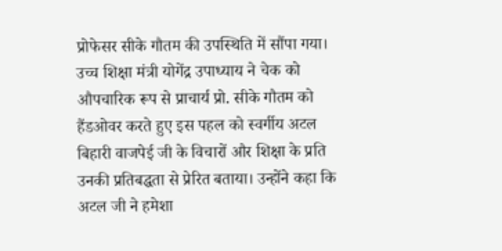प्रोफेसर सीके गौतम की उपस्थिति में सौंपा गया।
उच्च शिक्षा मंत्री योगेंद्र उपाध्याय ने चेक को औपचारिक रूप से प्राचार्य प्रो. सीके गौतम को हैंडओवर करते हुए इस पहल को स्वर्गीय अटल बिहारी वाजपेई जी के विचारों और शिक्षा के प्रति उनकी प्रतिबद्धता से प्रेरित बताया। उन्होंने कहा कि अटल जी ने हमेशा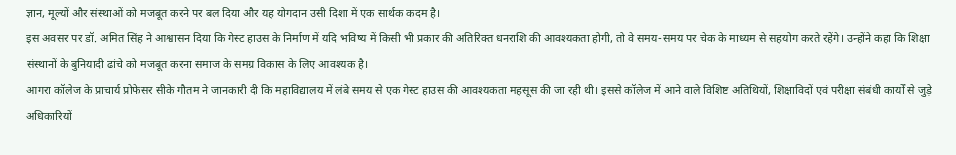ज्ञान, मूल्यों और संस्थाओं को मजबूत करने पर बल दिया और यह योगदान उसी दिशा में एक सार्थक कदम है।
इस अवसर पर डॉ. अमित सिंह ने आश्वासन दिया कि गेस्ट हाउस के निर्माण में यदि भविष्य में किसी भी प्रकार की अतिरिक्त धनराशि की आवश्यकता होगी, तो वे समय-समय पर चेक के माध्यम से सहयोग करते रहेंगे। उन्होंने कहा कि शिक्षा संस्थानों के बुनियादी ढांचे को मजबूत करना समाज के समग्र विकास के लिए आवश्यक है।
आगरा कॉलेज के प्राचार्य प्रोफेसर सीके गौतम ने जानकारी दी कि महाविद्यालय में लंबे समय से एक गेस्ट हाउस की आवश्यकता महसूस की जा रही थी। इससे कॉलेज में आने वाले विशिष्ट अतिथियों, शिक्षाविदों एवं परीक्षा संबंधी कार्यों से जुड़े अधिकारियों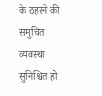के ठहरने की समुचित व्यवस्था सुनिश्चित हो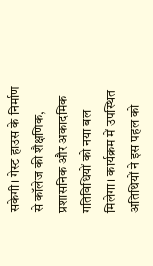सकेगी। गेस्ट हाउस के निर्माण से कॉलेज की शैक्षणिक, प्रशासनिक और अकादमिक गतिविधियों को नया बल मिलेगा। कार्यक्रम में उपस्थित अतिथियों ने इस पहल को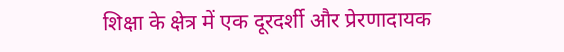शिक्षा के क्षेत्र में एक दूरदर्शी और प्रेरणादायक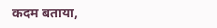कदम बताया,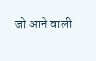जो आने वाली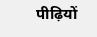पीढ़ियों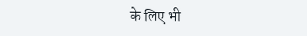के लिए भी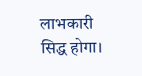लाभकारी सिद्ध होगा।